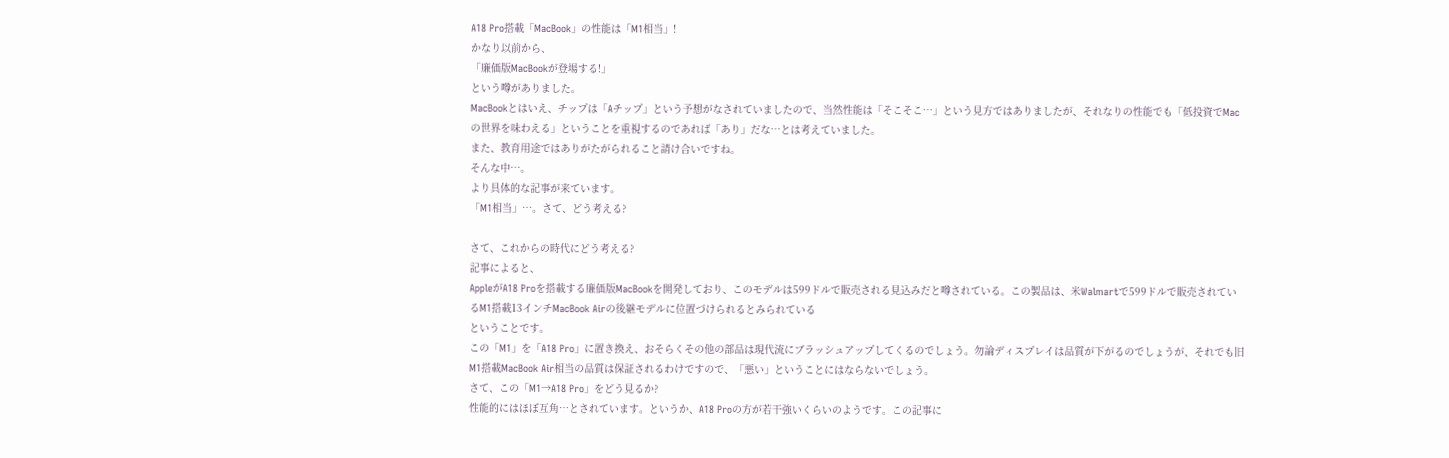A18 Pro搭載「MacBook」の性能は「M1相当」!
かなり以前から、
「廉価版MacBookが登場する!」
という噂がありました。
MacBookとはいえ、チップは「Aチップ」という予想がなされていましたので、当然性能は「そこそこ…」という見方ではありましたが、それなりの性能でも「低投資でMacの世界を味わえる」ということを重視するのであれば「あり」だな…とは考えていました。
また、教育用途ではありがたがられること請け合いですね。
そんな中…。
より具体的な記事が来ています。
「M1相当」…。さて、どう考える?

さて、これからの時代にどう考える?
記事によると、
AppleがA18 Proを搭載する廉価版MacBookを開発しており、このモデルは599ドルで販売される見込みだと噂されている。この製品は、米Walmartで599ドルで販売されているM1搭載13インチMacBook Airの後継モデルに位置づけられるとみられている
ということです。
この「M1」を「A18 Pro」に置き換え、おそらくその他の部品は現代流にブラッシュアップしてくるのでしょう。勿論ディスプレイは品質が下がるのでしょうが、それでも旧M1搭載MacBook Air相当の品質は保証されるわけですので、「悪い」ということにはならないでしょう。
さて、この「M1→A18 Pro」をどう見るか?
性能的にはほぼ互角…とされています。というか、A18 Proの方が若干強いくらいのようです。この記事に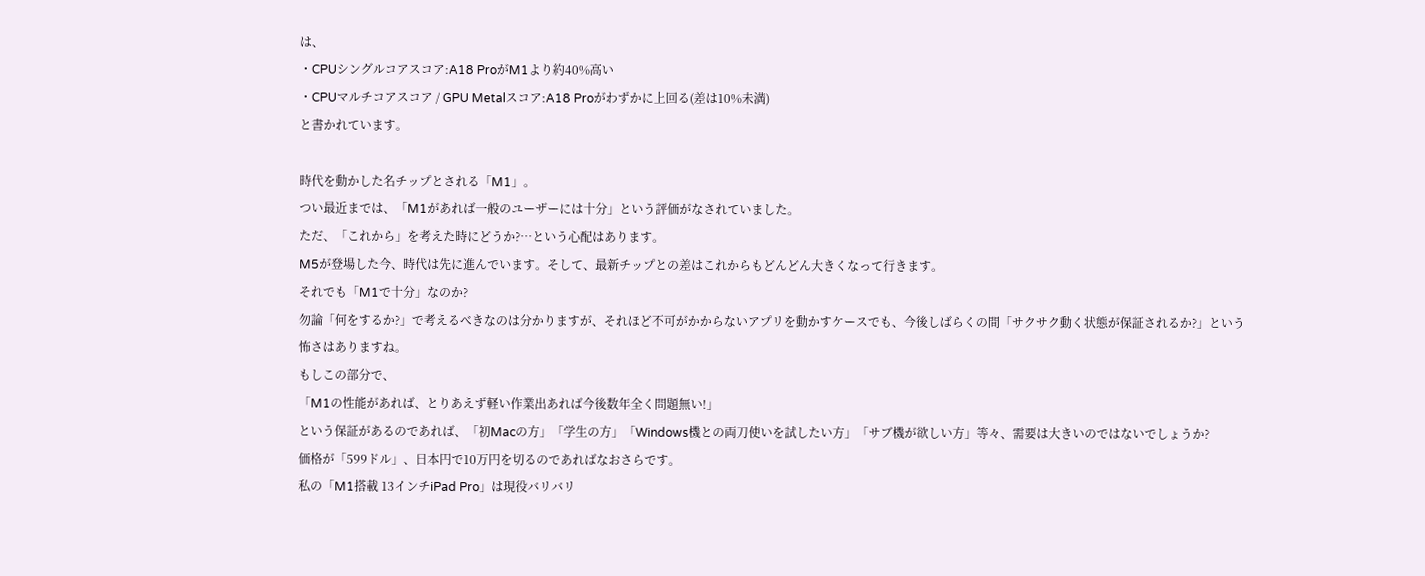は、
・CPUシングルコアスコア:A18 ProがM1より約40%高い
・CPUマルチコアスコア / GPU Metalスコア:A18 Proがわずかに上回る(差は10%未満)
と書かれています。

時代を動かした名チップとされる「M1」。
つい最近までは、「M1があれば一般のユーザーには十分」という評価がなされていました。
ただ、「これから」を考えた時にどうか?…という心配はあります。
M5が登場した今、時代は先に進んでいます。そして、最新チップとの差はこれからもどんどん大きくなって行きます。
それでも「M1で十分」なのか?
勿論「何をするか?」で考えるべきなのは分かりますが、それほど不可がかからないアプリを動かすケースでも、今後しばらくの間「サクサク動く状態が保証されるか?」という怖さはありますね。
もしこの部分で、
「M1の性能があれば、とりあえず軽い作業出あれば今後数年全く問題無い!」
という保証があるのであれば、「初Macの方」「学生の方」「Windows機との両刀使いを試したい方」「サブ機が欲しい方」等々、需要は大きいのではないでしょうか?
価格が「599ドル」、日本円で10万円を切るのであればなおさらです。
私の「M1搭載 13インチiPad Pro」は現役バリバリ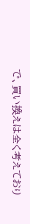で、買い換えは全く考えており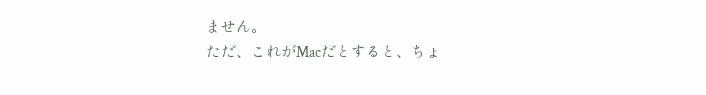ません。
ただ、これがMacだとすると、ちょ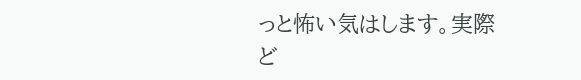っと怖い気はします。実際ど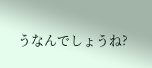うなんでしょうね?